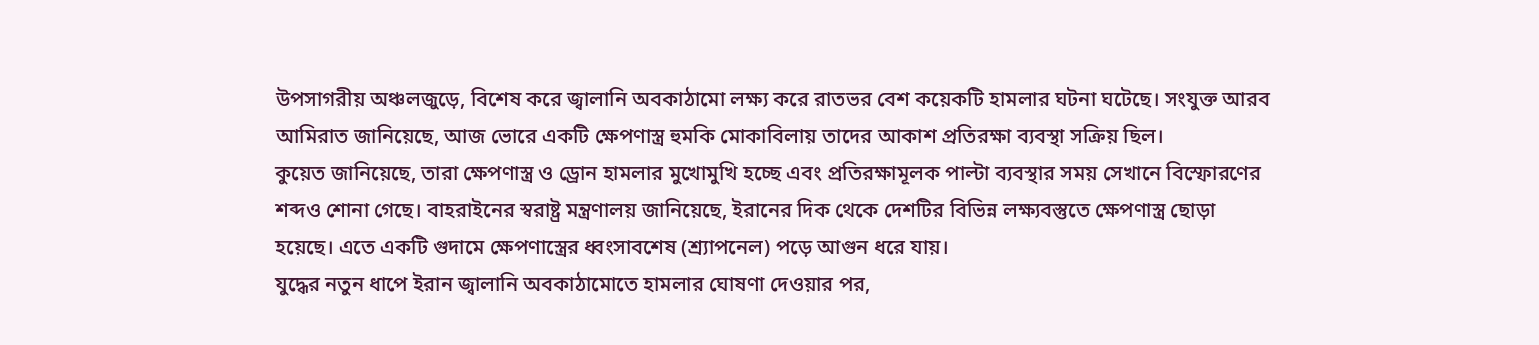উপসাগরীয় অঞ্চলজুড়ে, বিশেষ করে জ্বালানি অবকাঠামো লক্ষ্য করে রাতভর বেশ কয়েকটি হামলার ঘটনা ঘটেছে। সংযুক্ত আরব আমিরাত জানিয়েছে, আজ ভোরে একটি ক্ষেপণাস্ত্র হুমকি মোকাবিলায় তাদের আকাশ প্রতিরক্ষা ব্যবস্থা সক্রিয় ছিল।
কুয়েত জানিয়েছে, তারা ক্ষেপণাস্ত্র ও ড্রোন হামলার মুখোমুখি হচ্ছে এবং প্রতিরক্ষামূলক পাল্টা ব্যবস্থার সময় সেখানে বিস্ফোরণের শব্দও শোনা গেছে। বাহরাইনের স্বরাষ্ট্র মন্ত্রণালয় জানিয়েছে, ইরানের দিক থেকে দেশটির বিভিন্ন লক্ষ্যবস্তুতে ক্ষেপণাস্ত্র ছোড়া হয়েছে। এতে একটি গুদামে ক্ষেপণাস্ত্রের ধ্বংসাবশেষ (শ্র্যাপনেল) পড়ে আগুন ধরে যায়।
যুদ্ধের নতুন ধাপে ইরান জ্বালানি অবকাঠামোতে হামলার ঘোষণা দেওয়ার পর,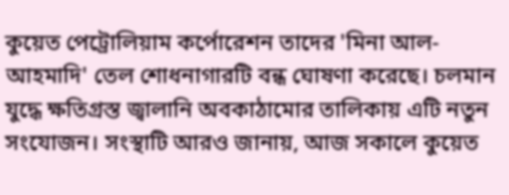কুয়েত পেট্রোলিয়াম কর্পোরেশন তাদের 'মিনা আল-আহমাদি' তেল শোধনাগারটি বন্ধ ঘোষণা করেছে। চলমান যুদ্ধে ক্ষতিগ্রস্ত জ্বালানি অবকাঠামোর তালিকায় এটি নতুন সংযোজন। সংস্থাটি আরও জানায়, আজ সকালে কুয়েত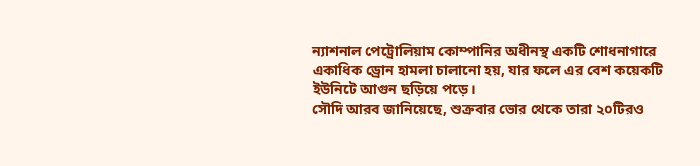ন্যাশনাল পেট্রোলিয়াম কোম্পানির অধীনস্থ একটি শোধনাগারে একাধিক ড্রোন হামলা চালানো হয়, যার ফলে এর বেশ কয়েকটি ইউনিটে আগুন ছড়িয়ে পড়ে।
সৌদি আরব জানিয়েছে, শুক্রবার ভোর থেকে তারা ২০টিরও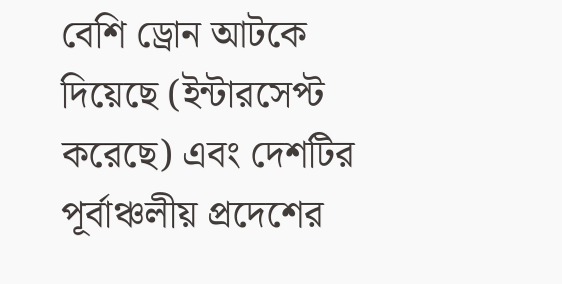বেশি ড্রোন আটকে দিয়েছে (ইন্টারসেপ্ট করেছে) এবং দেশটির পূর্বাঞ্চলীয় প্রদেশের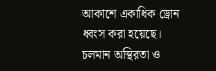আকাশে একাধিক ড্রোন ধ্বংস করা হয়েছে। চলমান অস্থিরতা ও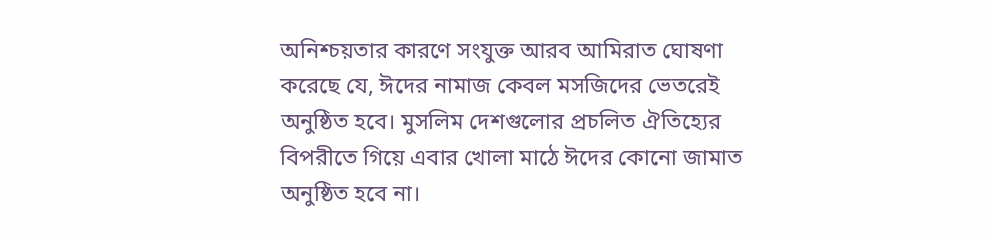অনিশ্চয়তার কারণে সংযুক্ত আরব আমিরাত ঘোষণা করেছে যে, ঈদের নামাজ কেবল মসজিদের ভেতরেই অনুষ্ঠিত হবে। মুসলিম দেশগুলোর প্রচলিত ঐতিহ্যের বিপরীতে গিয়ে এবার খোলা মাঠে ঈদের কোনো জামাত অনুষ্ঠিত হবে না।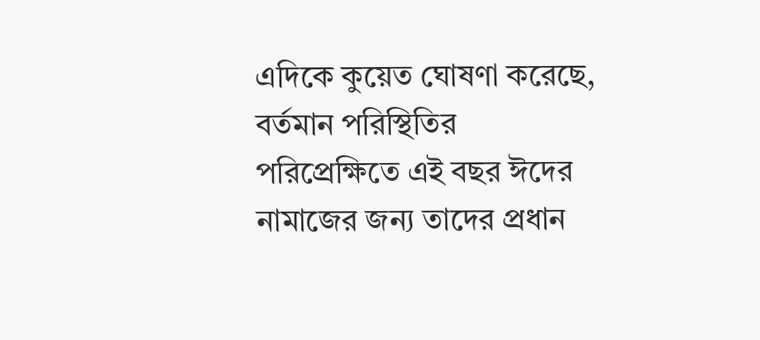এদিকে কুয়েত ঘোষণা করেছে, বর্তমান পরিস্থিতির পরিপ্রেক্ষিতে এই বছর ঈদের নামাজের জন্য তাদের প্রধান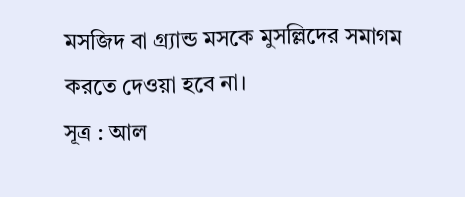মসজিদ বা গ্র্যান্ড মসকে মুসল্লিদের সমাগম করতে দেওয়া হবে না।
সূত্র : আল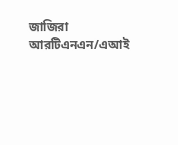জাজিরা
আরটিএনএন/এআই